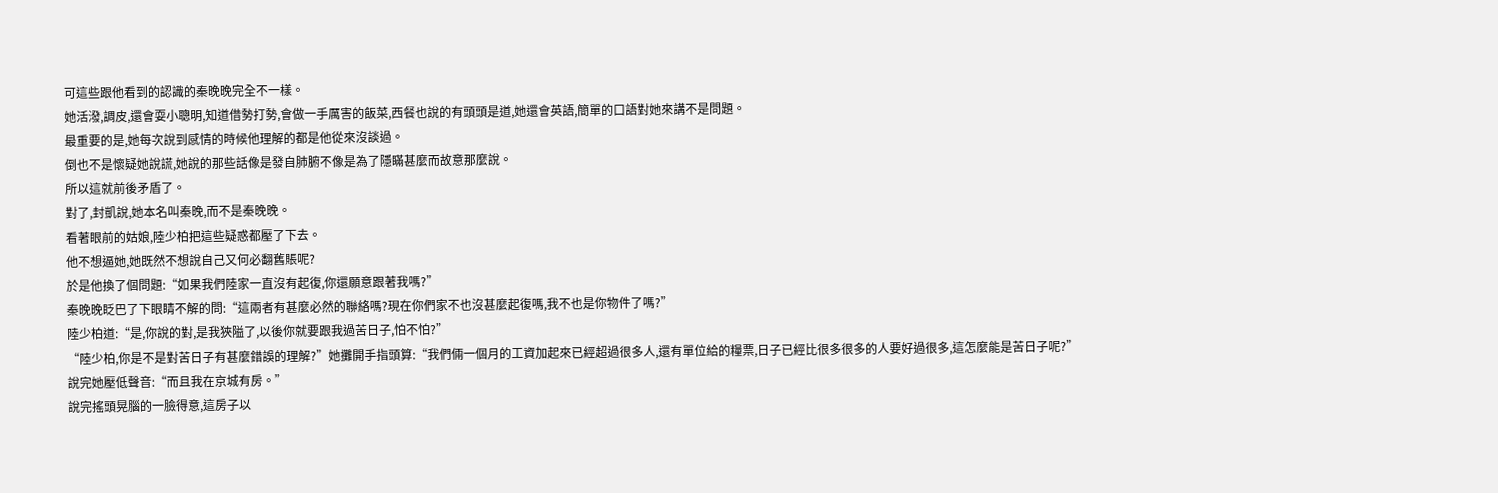可這些跟他看到的認識的秦晚晚完全不一樣。
她活潑,調皮,還會耍小聰明,知道借勢打勢,會做一手厲害的飯菜,西餐也說的有頭頭是道,她還會英語,簡單的口語對她來講不是問題。
最重要的是,她每次說到感情的時候他理解的都是他從來沒談過。
倒也不是懷疑她說謊,她說的那些話像是發自肺腑不像是為了隱瞞甚麼而故意那麼說。
所以這就前後矛盾了。
對了,封凱說,她本名叫秦晚,而不是秦晚晚。
看著眼前的姑娘,陸少柏把這些疑惑都壓了下去。
他不想逼她,她既然不想說自己又何必翻舊賬呢?
於是他換了個問題:“如果我們陸家一直沒有起復,你還願意跟著我嗎?”
秦晚晚眨巴了下眼睛不解的問:“這兩者有甚麼必然的聯絡嗎?現在你們家不也沒甚麼起復嗎,我不也是你物件了嗎?”
陸少柏道:“是,你說的對,是我狹隘了,以後你就要跟我過苦日子,怕不怕?”
“陸少柏,你是不是對苦日子有甚麼錯誤的理解?”她攤開手指頭算:“我們倆一個月的工資加起來已經超過很多人,還有單位給的糧票,日子已經比很多很多的人要好過很多,這怎麼能是苦日子呢?”
說完她壓低聲音:“而且我在京城有房。”
說完搖頭晃腦的一臉得意,這房子以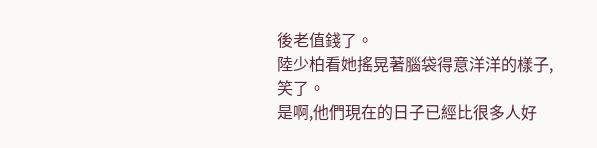後老值錢了。
陸少柏看她搖晃著腦袋得意洋洋的樣子,笑了。
是啊,他們現在的日子已經比很多人好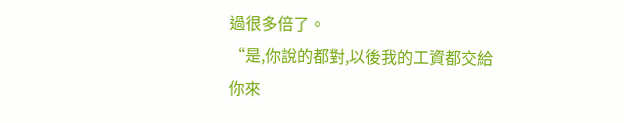過很多倍了。
“是,你說的都對,以後我的工資都交給你來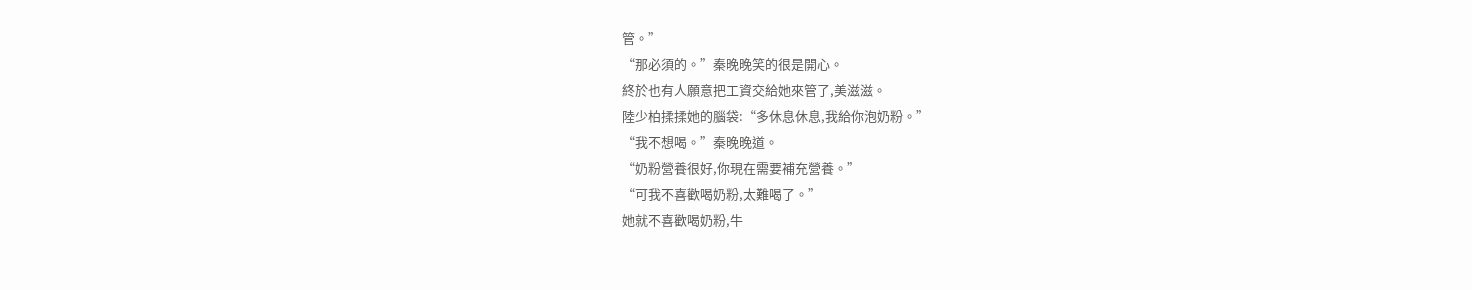管。”
“那必須的。”秦晚晚笑的很是開心。
終於也有人願意把工資交給她來管了,美滋滋。
陸少柏揉揉她的腦袋:“多休息休息,我給你泡奶粉。”
“我不想喝。”秦晚晚道。
“奶粉營養很好,你現在需要補充營養。”
“可我不喜歡喝奶粉,太難喝了。”
她就不喜歡喝奶粉,牛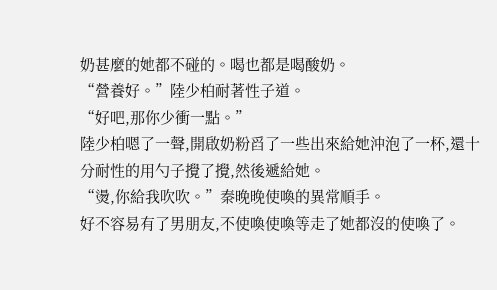奶甚麼的她都不碰的。喝也都是喝酸奶。
“營養好。”陸少柏耐著性子道。
“好吧,那你少衝一點。”
陸少柏嗯了一聲,開啟奶粉舀了一些出來給她沖泡了一杯,還十分耐性的用勺子攪了攪,然後遞給她。
“燙,你給我吹吹。”秦晚晚使喚的異常順手。
好不容易有了男朋友,不使喚使喚等走了她都沒的使喚了。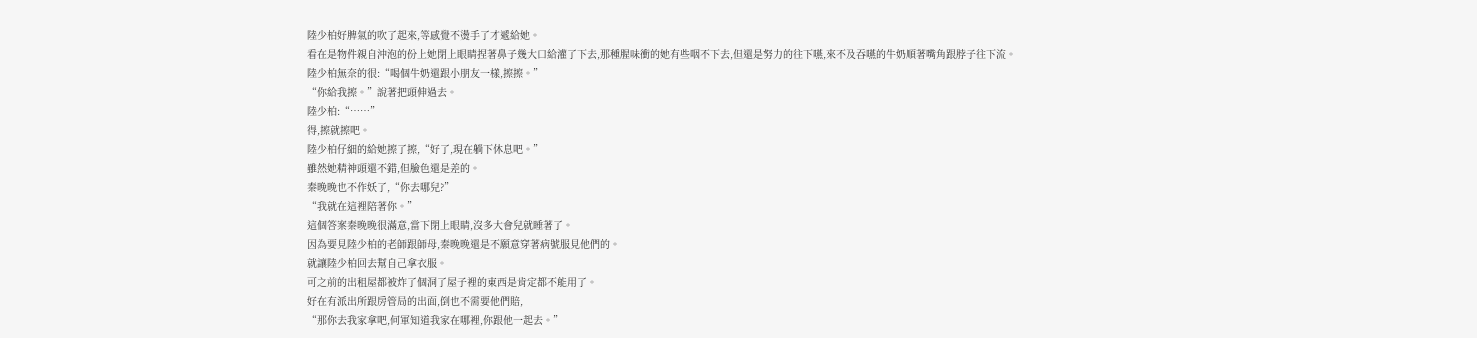陸少柏好脾氣的吹了起來,等感覺不燙手了才遞給她。
看在是物件親自沖泡的份上她閉上眼睛捏著鼻子幾大口給灌了下去,那種腥味衝的她有些咽不下去,但還是努力的往下嚥,來不及吞嚥的牛奶順著嘴角跟脖子往下流。
陸少柏無奈的很:“喝個牛奶還跟小朋友一樣,擦擦。”
“你給我擦。”說著把頭伸過去。
陸少柏:“……”
得,擦就擦吧。
陸少柏仔細的給她擦了擦,“好了,現在躺下休息吧。”
雖然她精神頭還不錯,但臉色還是差的。
秦晚晚也不作妖了,“你去哪兒?”
“我就在這裡陪著你。”
這個答案秦晚晚很滿意,當下閉上眼睛,沒多大會兒就睡著了。
因為要見陸少柏的老師跟師母,秦晚晚還是不願意穿著病號服見他們的。
就讓陸少柏回去幫自己拿衣服。
可之前的出租屋都被炸了個洞了屋子裡的東西是肯定都不能用了。
好在有派出所跟房管局的出面,倒也不需要他們賠,
“那你去我家拿吧,何軍知道我家在哪裡,你跟他一起去。”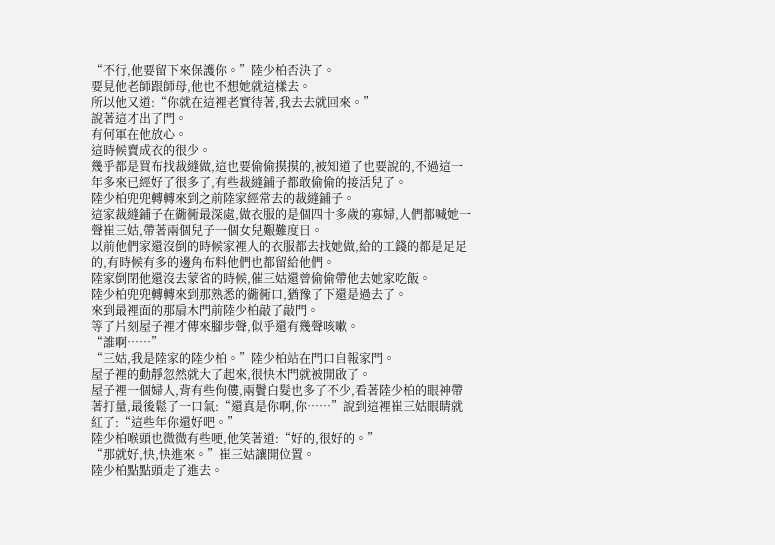“不行,他要留下來保護你。”陸少柏否決了。
要見他老師跟師母,他也不想她就這樣去。
所以他又道:“你就在這裡老實待著,我去去就回來。”
說著這才出了門。
有何軍在他放心。
這時候賣成衣的很少。
幾乎都是買布找裁縫做,這也要偷偷摸摸的,被知道了也要說的,不過這一年多來已經好了很多了,有些裁縫鋪子都敢偷偷的接活兒了。
陸少柏兜兜轉轉來到之前陸家經常去的裁縫鋪子。
這家裁縫鋪子在衚衕最深處,做衣服的是個四十多歲的寡婦,人們都喊她一聲崔三姑,帶著兩個兒子一個女兒艱難度日。
以前他們家還沒倒的時候家裡人的衣服都去找她做,給的工錢的都是足足的,有時候有多的邊角布料他們也都留給他們。
陸家倒閉他還沒去蒙省的時候,催三姑還曾偷偷帶他去她家吃飯。
陸少柏兜兜轉轉來到那熟悉的衚衕口,猶豫了下還是過去了。
來到最裡面的那扇木門前陸少柏敲了敲門。
等了片刻屋子裡才傳來腳步聲,似乎還有幾聲咳嗽。
“誰啊……”
“三姑,我是陸家的陸少柏。”陸少柏站在門口自報家門。
屋子裡的動靜忽然就大了起來,很快木門就被開啟了。
屋子裡一個婦人,背有些佝僂,兩鬢白髮也多了不少,看著陸少柏的眼神帶著打量,最後鬆了一口氣:“還真是你啊,你……”說到這裡崔三姑眼睛就紅了:“這些年你還好吧。”
陸少柏喉頭也微微有些哽,他笑著道:“好的,很好的。”
“那就好,快,快進來。”崔三姑讓開位置。
陸少柏點點頭走了進去。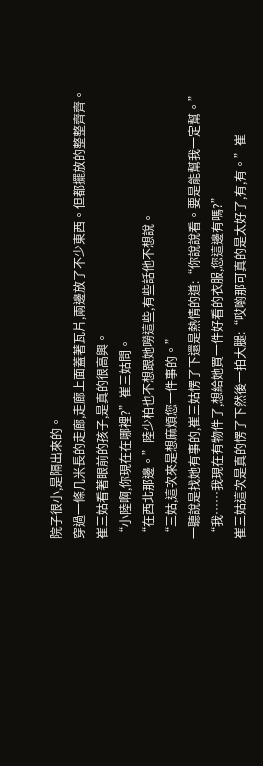院子很小,是隔出來的。
穿過一條几米長的走廊,走廊上面蓋著瓦片,兩邊放了不少東西。但都擺放的整整齊齊。
崔三姑看著眼前的孩子,是真的很高興。
“小陸啊,你現在在哪裡?”崔三姑問。
“在西北那邊。”陸少柏也不想跟她嘮這些,有些話他不想說。
“三姑,這次來是想麻煩您一件事的。”
一聽說是找她有事的,崔三姑愣了下還是熱情的道:“你說說看。要是能幫我一定幫。”
“我……我現在有物件了,想給她買一件好看的衣服,您這邊有嗎?”
崔三姑這次是真的愣了下然後一拍大腿:“哎喲那可真的是太好了,有,有。”崔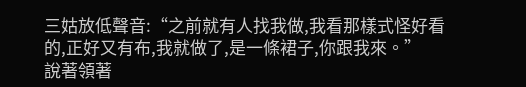三姑放低聲音:“之前就有人找我做,我看那樣式怪好看的,正好又有布,我就做了,是一條裙子,你跟我來。”
說著領著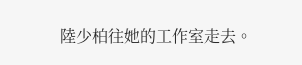陸少柏往她的工作室走去。